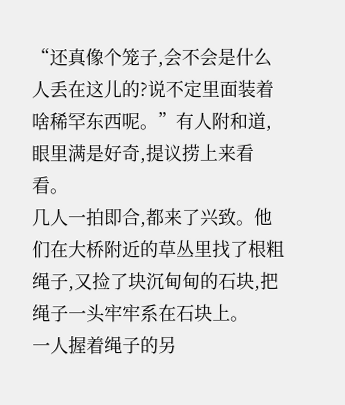“还真像个笼子,会不会是什么人丢在这儿的?说不定里面装着啥稀罕东西呢。”有人附和道,眼里满是好奇,提议捞上来看看。
几人一拍即合,都来了兴致。他们在大桥附近的草丛里找了根粗绳子,又捡了块沉甸甸的石块,把绳子一头牢牢系在石块上。
一人握着绳子的另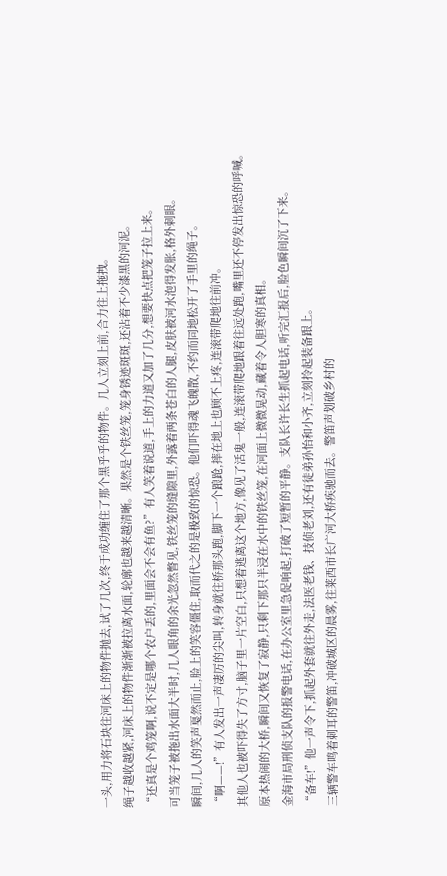一头,用力将石块往河床上的物件抛去,试了几次,终于成功缠住了那个黑乎乎的物件。几人立刻上前,合力往上拖拽。
绳子越收越紧,河床上的物件渐渐被拉离水面,轮廓也越来越清晰。果然是个铁丝笼,笼身锈迹斑斑,还沾着不少漆黑的河泥。
“还真是个鸡笼啊,说不定是哪个农户丢的,里面会不会有鱼?”有人笑着说道,手上的力道又加了几分,想要快点把笼子拉上来。
可当笼子被拖出水面大半时,几人眼角的余光忽然瞥见,铁丝笼的缝隙里,外露着两条苍白的人腿,皮肤被河水泡得发胀,格外刺眼。
瞬间,几人的笑声戛然而止,脸上的笑容僵住,取而代之的是极致的惊恐。他们吓得魂飞魄散,不约而同地松开了手里的绳子。
“啊——!”有人发出一声凄厉的尖叫,转身就往桥那头跑,脚下一个踉跄,摔在地上也顾不上疼,连滚带爬地往前冲。
其他人也被吓得失了方寸,脑子里一片空白,只想着逃离这个地方,像见了活鬼一般,连滚带爬地跟着往远处跑,嘴里还不停发出惊恐的呼喊。
原本热闹的大桥,瞬间又恢复了寂静,只剩下那只半浸在水中的铁丝笼,在河面上微微晃动,藏着令人胆寒的真相。
金海市局刑侦支队的报警电话,在办公室里急促响起,打破了短暂的平静。支队长许长生抓起电话,听完汇报后,脸色瞬间沉了下来。
“备车!”他一声令下,抓起外套就往外走,法医老钱、技侦老刘,还有徒弟孙怡和小齐,立刻拎起装备跟上。
三辆警车鸣着刺耳的警笛,冲破城区的晨雾,往莱西市长广河大桥疾驰而去。警笛声划破乡村的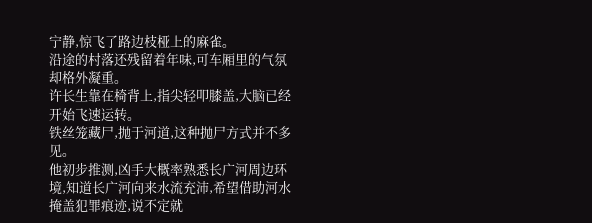宁静,惊飞了路边枝桠上的麻雀。
沿途的村落还残留着年味,可车厢里的气氛却格外凝重。
许长生靠在椅背上,指尖轻叩膝盖,大脑已经开始飞速运转。
铁丝笼藏尸,抛于河道,这种抛尸方式并不多见。
他初步推测,凶手大概率熟悉长广河周边环境,知道长广河向来水流充沛,希望借助河水掩盖犯罪痕迹,说不定就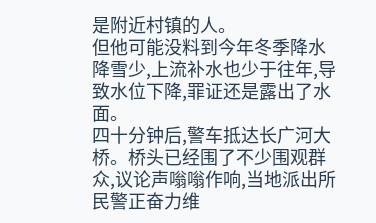是附近村镇的人。
但他可能没料到今年冬季降水降雪少,上流补水也少于往年,导致水位下降,罪证还是露出了水面。
四十分钟后,警车抵达长广河大桥。桥头已经围了不少围观群众,议论声嗡嗡作响,当地派出所民警正奋力维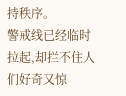持秩序。
警戒线已经临时拉起,却拦不住人们好奇又惊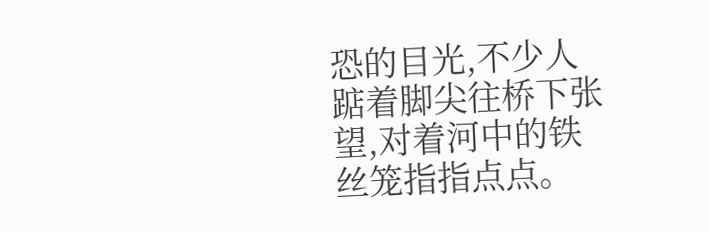恐的目光,不少人踮着脚尖往桥下张望,对着河中的铁丝笼指指点点。